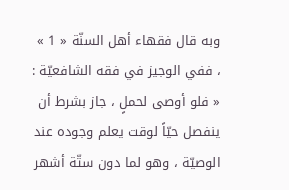وبه قال فقهاء أهل السنّة « 1 » ، ففي الوجيز في فقه الشافعيّة : « فلو أوصى لحملٍ ، جاز بشرط أن ينفصل حيّاً لوقت يعلم وجوده عند الوصيّة ، وهو لما دون ستّة أشهر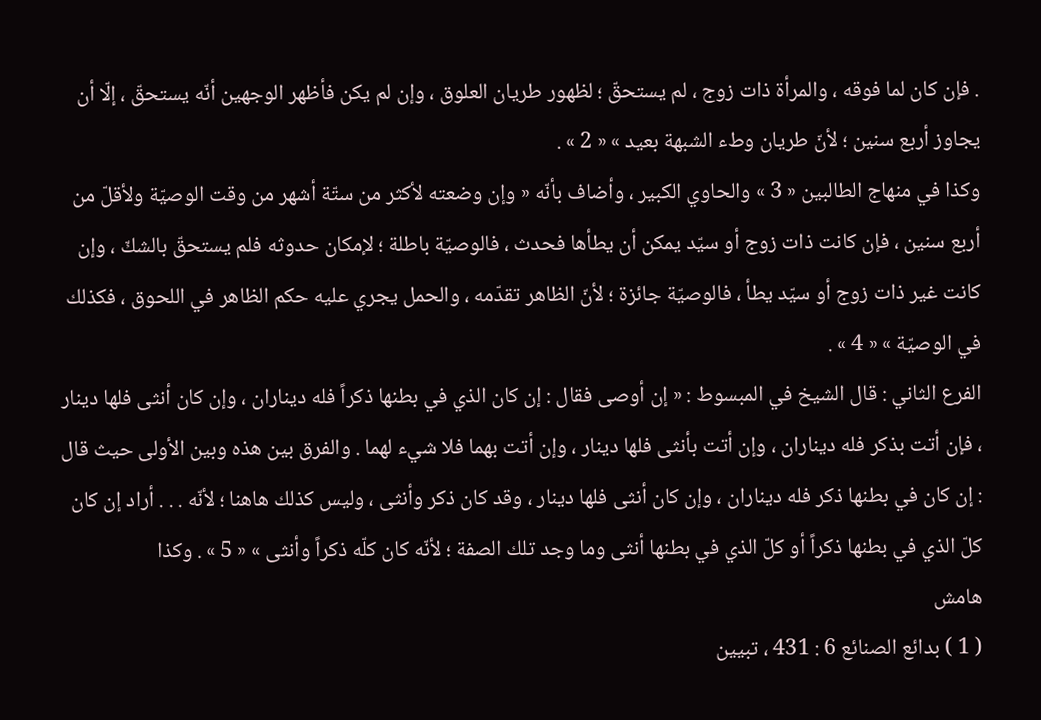. فإن كان لما فوقه ، والمرأة ذات زوج ، لم يستحقّ ؛ لظهور طريان العلوق ، وإن لم يكن فأظهر الوجهين أنّه يستحقّ ، إلّا أن يجاوز أربع سنين ؛ لأنّ طريان وطء الشبهة بعيد » « 2 » .
وكذا في منهاج الطالبين « 3 » والحاوي الكبير ، وأضاف بأنّه « وإن وضعته لأكثر من ستّة أشهر من وقت الوصيّة ولأقلّ من أربع سنين ، فإن كانت ذات زوج أو سيّد يمكن أن يطأها فحدث ، فالوصيّة باطلة ؛ لإمكان حدوثه فلم يستحقّ بالشكّ ، وإن كانت غير ذات زوج أو سيّد يطأ ، فالوصيّة جائزة ؛ لأنّ الظاهر تقدّمه ، والحمل يجري عليه حكم الظاهر في اللحوق ، فكذلك في الوصيّة » « 4 » .
الفرع الثاني : قال الشيخ في المبسوط : « إن أوصى فقال : إن كان الذي في بطنها ذكراً فله ديناران ، وإن كان أنثى فلها دينار ، فإن أتت بذكر فله ديناران ، وإن أتت بأنثى فلها دينار ، وإن أتت بهما فلا شيء لهما . والفرق بين هذه وبين الأولى حيث قال : إن كان في بطنها ذكر فله ديناران ، وإن كان أنثى فلها دينار ، وقد كان ذكر وأنثى ، وليس كذلك هاهنا ؛ لأنّه . . . أراد إن كان كلّ الذي في بطنها ذكراً أو كلّ الذي في بطنها أنثى وما وجد تلك الصفة ؛ لأنّه كان كلّه ذكراً وأنثى » « 5 » . وكذا
هامش
( 1 ) بدائع الصنائع 6 : 431 ، تبيين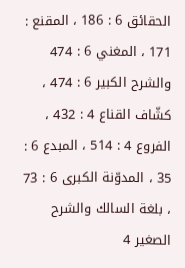الحقائق 6 : 186 ، المقنع : 171 ، المغني 6 : 474 والشرح الكبير 6 : 474 ، كشّاف القناع 4 : 432 ، الفروع 4 : 514 ، المبدع 6 : 35 ، المدوّنة الكبرى 6 : 73 ، بلغة السالك والشرح الصغير 4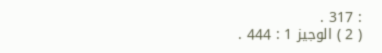: 317 .
( 2 ) الوجيز 1 : 444 .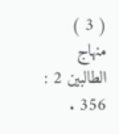( 3 ) منهاج الطالبين 2 : 356 .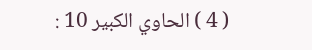( 4 ) الحاوي الكبير 10 :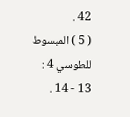42 .
( 5 ) المبسوط للطوسي 4 : 13 - 14 .